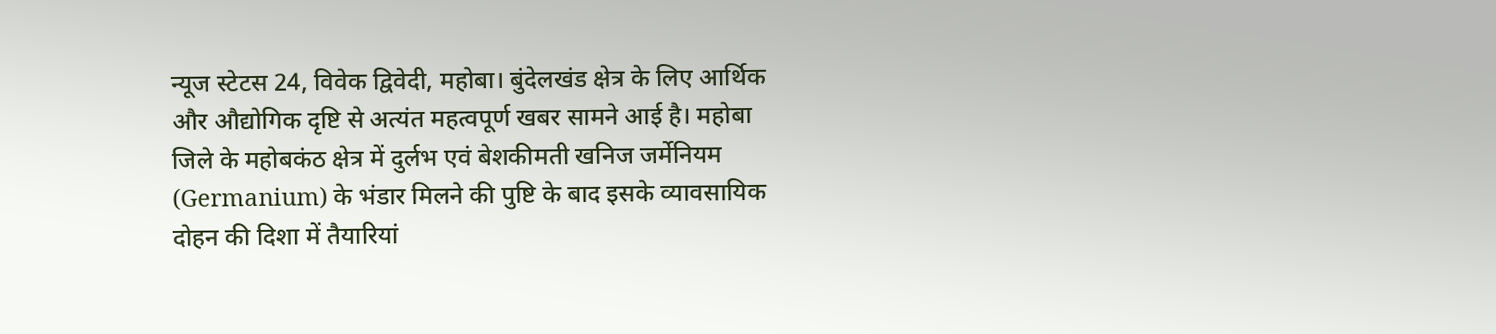न्यूज स्टेटस 24, विवेक द्विवेदी, महोबा। बुंदेलखंड क्षेत्र के लिए आर्थिक और औद्योगिक दृष्टि से अत्यंत महत्वपूर्ण खबर सामने आई है। महोबा जिले के महोबकंठ क्षेत्र में दुर्लभ एवं बेशकीमती खनिज जर्मेनियम (Germanium) के भंडार मिलने की पुष्टि के बाद इसके व्यावसायिक दोहन की दिशा में तैयारियां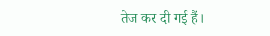तेज कर दी गई हैं।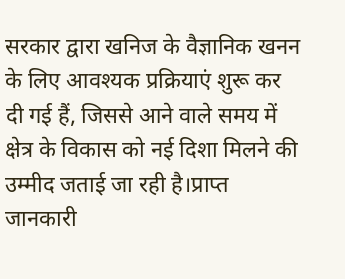सरकार द्वारा खनिज के वैज्ञानिक खनन के लिए आवश्यक प्रक्रियाएं शुरू कर दी गई हैं, जिससे आने वाले समय में क्षेत्र के विकास को नई दिशा मिलने की उम्मीद जताई जा रही है।प्राप्त जानकारी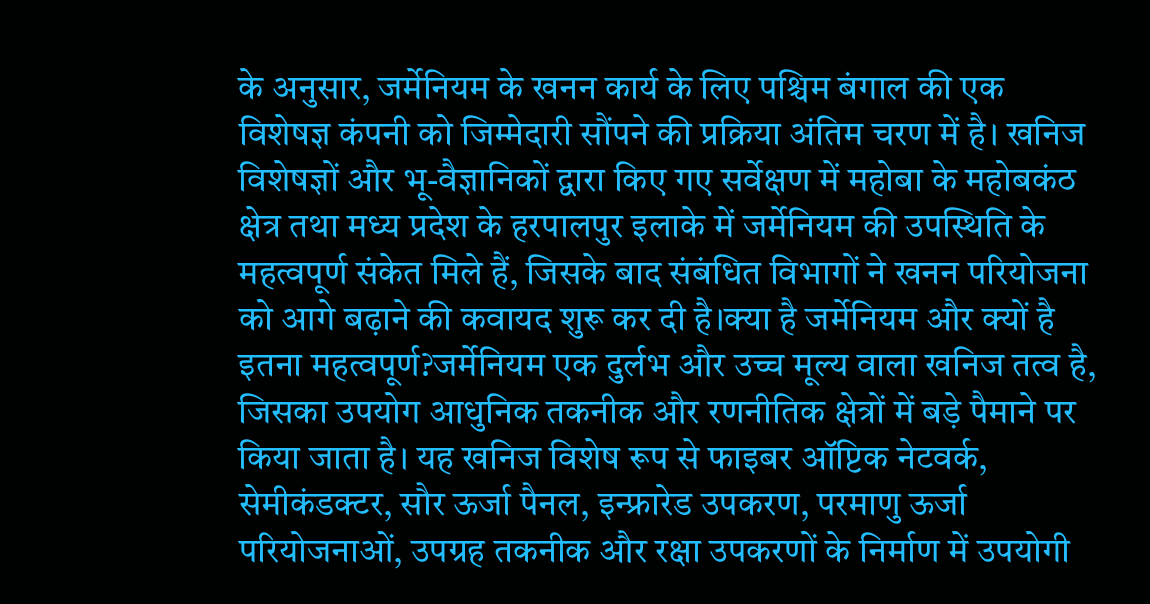के अनुसार, जर्मेनियम के खनन कार्य के लिए पश्चिम बंगाल की एक विशेषज्ञ कंपनी को जिम्मेदारी सौंपने की प्रक्रिया अंतिम चरण में है। खनिज विशेषज्ञों और भू-वैज्ञानिकों द्वारा किए गए सर्वेक्षण में महोबा के महोबकंठ क्षेत्र तथा मध्य प्रदेश के हरपालपुर इलाके में जर्मेनियम की उपस्थिति के महत्वपूर्ण संकेत मिले हैं, जिसके बाद संबंधित विभागों ने खनन परियोजना को आगे बढ़ाने की कवायद शुरू कर दी है।क्या है जर्मेनियम और क्यों है इतना महत्वपूर्ण?जर्मेनियम एक दुर्लभ और उच्च मूल्य वाला खनिज तत्व है, जिसका उपयोग आधुनिक तकनीक और रणनीतिक क्षेत्रों में बड़े पैमाने पर किया जाता है। यह खनिज विशेष रूप से फाइबर ऑप्टिक नेटवर्क, सेमीकंडक्टर, सौर ऊर्जा पैनल, इन्फ्रारेड उपकरण, परमाणु ऊर्जा परियोजनाओं, उपग्रह तकनीक और रक्षा उपकरणों के निर्माण में उपयोगी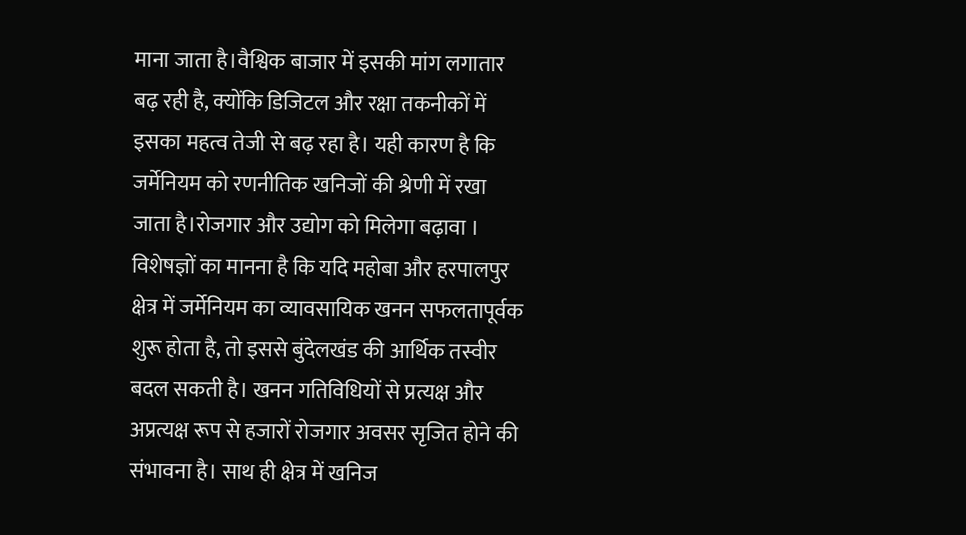माना जाता है।वैश्विक बाजार में इसकी मांग लगातार बढ़ रही है, क्योंकि डिजिटल और रक्षा तकनीकों में इसका महत्व तेजी से बढ़ रहा है। यही कारण है कि जर्मेनियम को रणनीतिक खनिजों की श्रेणी में रखा जाता है।रोजगार और उद्योग को मिलेगा बढ़ावा । विशेषज्ञों का मानना है कि यदि महोबा और हरपालपुर क्षेत्र में जर्मेनियम का व्यावसायिक खनन सफलतापूर्वक शुरू होता है, तो इससे बुंदेलखंड की आर्थिक तस्वीर बदल सकती है। खनन गतिविधियों से प्रत्यक्ष और अप्रत्यक्ष रूप से हजारों रोजगार अवसर सृजित होने की संभावना है। साथ ही क्षेत्र में खनिज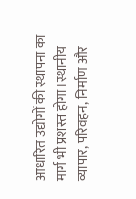आधारित उद्योगों की स्थापना का मार्ग भी प्रशस्त होगा।स्थानीय व्यापार, परिवहन, निर्माण और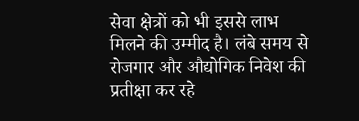सेवा क्षेत्रों को भी इससे लाभ मिलने की उम्मीद है। लंबे समय से रोजगार और औद्योगिक निवेश की प्रतीक्षा कर रहे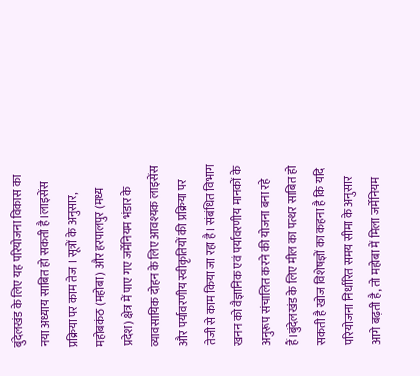बुंदेलखंड के लिए यह परियोजना विकास का नया अध्याय साबित हो सकती है।लाइसेंस प्रक्रिया पर काम तेज । सूत्रों के अनुसार, महोबकंठ (महोबा) और हरपालपुर (मध्य प्रदेश) क्षेत्र में पाए गए जर्मेनियम भंडार के व्यावसायिक दोहन के लिए आवश्यक लाइसेंस और पर्यावरणीय स्वीकृतियों की प्रक्रिया पर तेजी से काम किया जा रहा है। संबंधित विभाग खनन को वैज्ञानिक एवं पर्यावरणीय मानकों के अनुरूप संचालित करने की योजना बना रहे हैं।बुंदेलखंड के लिए मील का पत्थर साबित हो सकती है खोज विशेषज्ञों का कहना है कि यदि परियोजना निर्धारित समय सीमा के अनुसार आगे बढ़ती है, तो महोबा में मिला जर्मेनियम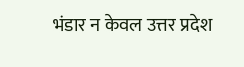भंडार न केवल उत्तर प्रदेश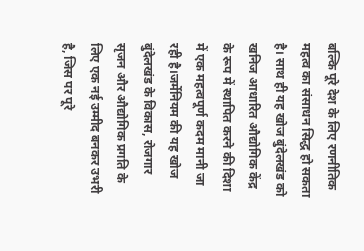बल्कि पूरे देश के लिए रणनीतिक महत्व का संसाधन सिद्ध हो सकता है। साथ ही यह खोज बुंदेलखंड को खनिज आधारित औद्योगिक केंद्र के रूप में स्थापित करने की दिशा में एक महत्वपूर्ण कदम मानी जा रही है।जर्मेनियम की यह खोज बुंदेलखंड के विकास, रोजगार सृजन और औद्योगिक प्रगति के लिए एक नई उम्मीद बनकर उभरी है, जिस पर पूरे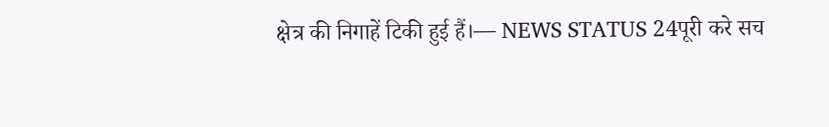क्षेत्र की निगाहें टिकी हुई हैं।— NEWS STATUS 24पूरी करे सच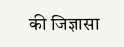की जिज्ञासा